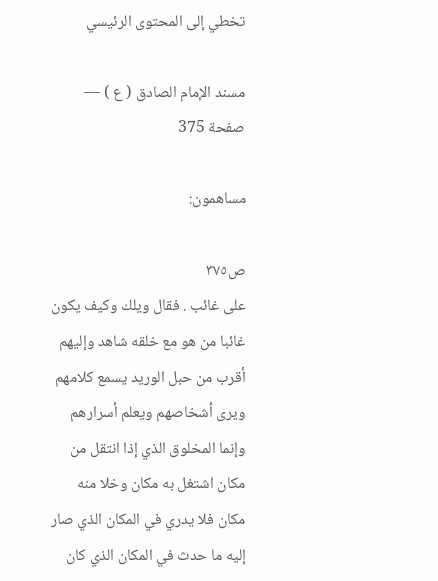تخطي إلى المحتوى الرئيسي

مسند الإمام الصادق ( ع ) — صفحة 375

مساهمون:

ص٣٧٥
على غائب . فقال ويلك وكيف يكون غائبا من هو مع خلقه شاهد وإليهم أقرب من حبل الوريد يسمع كلامهم ويرى أشخاصهم ويعلم أسرارهم وإنما المخلوق الذي إذا انتقل من مكان اشتغل به مكان وخلا منه مكان فلا يدري في المكان الذي صار إليه ما حدث في المكان الذي كان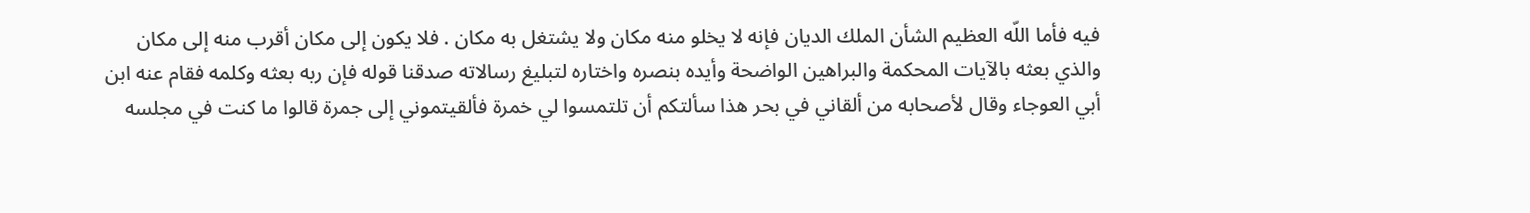فيه فأما اللّه العظيم الشأن الملك الديان فإنه لا يخلو منه مكان ولا يشتغل به مكان . فلا يكون إلى مكان أقرب منه إلى مكان والذي بعثه بالآيات المحكمة والبراهين الواضحة وأيده بنصره واختاره لتبليغ رسالاته صدقنا قوله فإن ربه بعثه وكلمه فقام عنه ابن أبي العوجاء وقال لأصحابه من ألقاني في بحر هذا سألتكم أن تلتمسوا لي خمرة فألقيتموني إلى جمرة قالوا ما كنت في مجلسه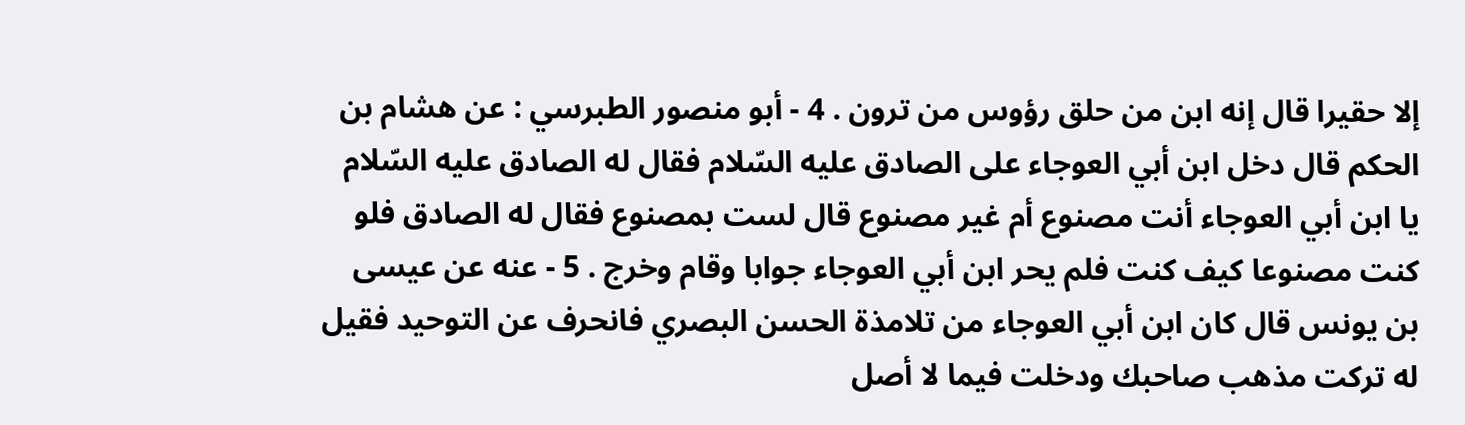إلا حقيرا قال إنه ابن من حلق رؤوس من ترون . 4 - أبو منصور الطبرسي : عن هشام بن الحكم قال دخل ابن أبي العوجاء على الصادق عليه السّلام فقال له الصادق عليه السّلام يا ابن أبي العوجاء أنت مصنوع أم غير مصنوع قال لست بمصنوع فقال له الصادق فلو كنت مصنوعا كيف كنت فلم يحر ابن أبي العوجاء جوابا وقام وخرج . 5 - عنه عن عيسى بن يونس قال كان ابن أبي العوجاء من تلامذة الحسن البصري فانحرف عن التوحيد فقيل له تركت مذهب صاحبك ودخلت فيما لا أصل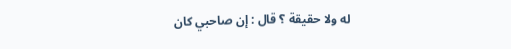له ولا حقيقة ؟ قال : إن صاحبي كان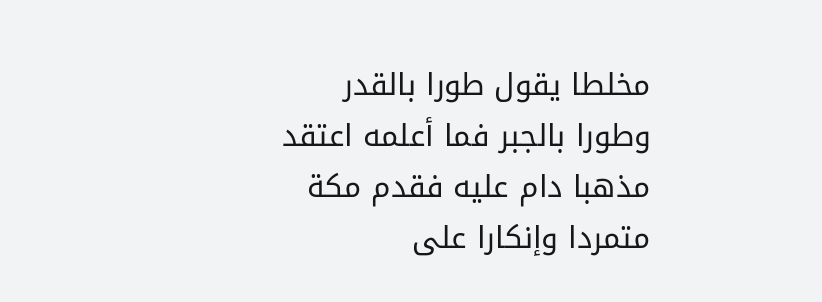مخلطا يقول طورا بالقدر وطورا بالجبر فما أعلمه اعتقد مذهبا دام عليه فقدم مكة متمردا وإنكارا على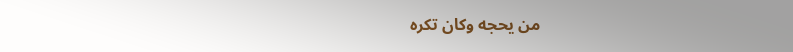من يحجه وكان تكره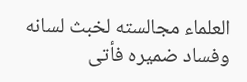العلماء مجالسته لخبث لسانه وفساد ضميره فأتى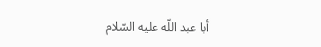أبا عبد اللّه عليه السّلام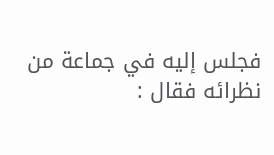فجلس إليه في جماعة من نظرائه فقال :